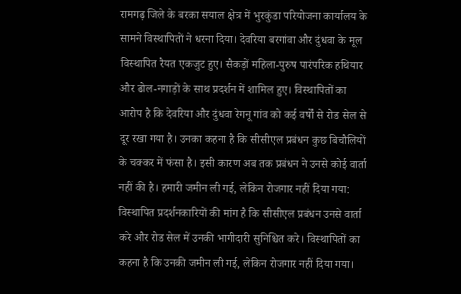रामगढ़ जिले के बरका सयाल क्षेत्र में भुरकुंडा परियोजना कार्यालय के सामने विस्थापितों ने धरना दिया। देवरिया बरगांवा और दुंधवा के मूल विस्थापित रैयत एकजुट हुए। सैकड़ों महिला-पुरुष पारंपरिक हथियार और ढोल-नगाड़ों के साथ प्रदर्शन में शामिल हुए। विस्थापितों का आरोप है कि देवरिया और दुंधवा रेगनू गांव को कई वर्षों से रोड सेल से दूर रखा गया है। उनका कहना है कि सीसीएल प्रबंधन कुछ बिचौलियों के चक्कर में फंसा है। इसी कारण अब तक प्रबंधन ने उनसे कोई वार्ता नहीं की है। हमारी जमीन ली गई, लेकिन रोजगार नहीं दिया गया: विस्थापित प्रदर्शनकारियों की मांग है कि सीसीएल प्रबंधन उनसे वार्ता करे और रोड सेल में उनकी भागीदारी सुनिश्चित करे। विस्थापितों का कहना है कि उनकी जमीन ली गई, लेकिन रोजगार नहीं दिया गया।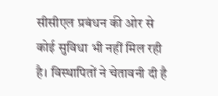सीसीएल प्रबंधन की ओर से कोई सुविधा भी नहीं मिल रही है। विस्थापितों ने चेतावनी दी है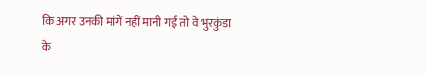कि अगर उनकी मांगें नहीं मानी गईं तो वे भुरकुंडा के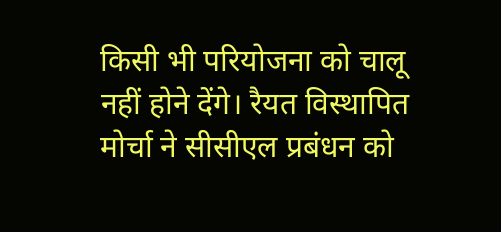किसी भी परियोजना को चालू नहीं होने देंगे। रैयत विस्थापित मोर्चा ने सीसीएल प्रबंधन को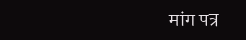मांग पत्र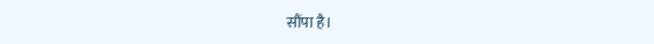सौंपा है।